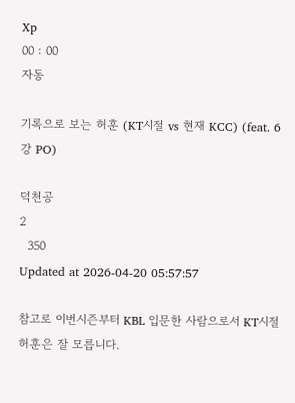Xp
00 : 00
자동

기록으로 보는 허훈 (KT시절 vs 현재 KCC) (feat. 6강 PO)

덕천공
2
  350
Updated at 2026-04-20 05:57:57

참고로 이번시즌부터 KBL 입문한 사람으로서 KT시절 허훈은 잘 모릅니다.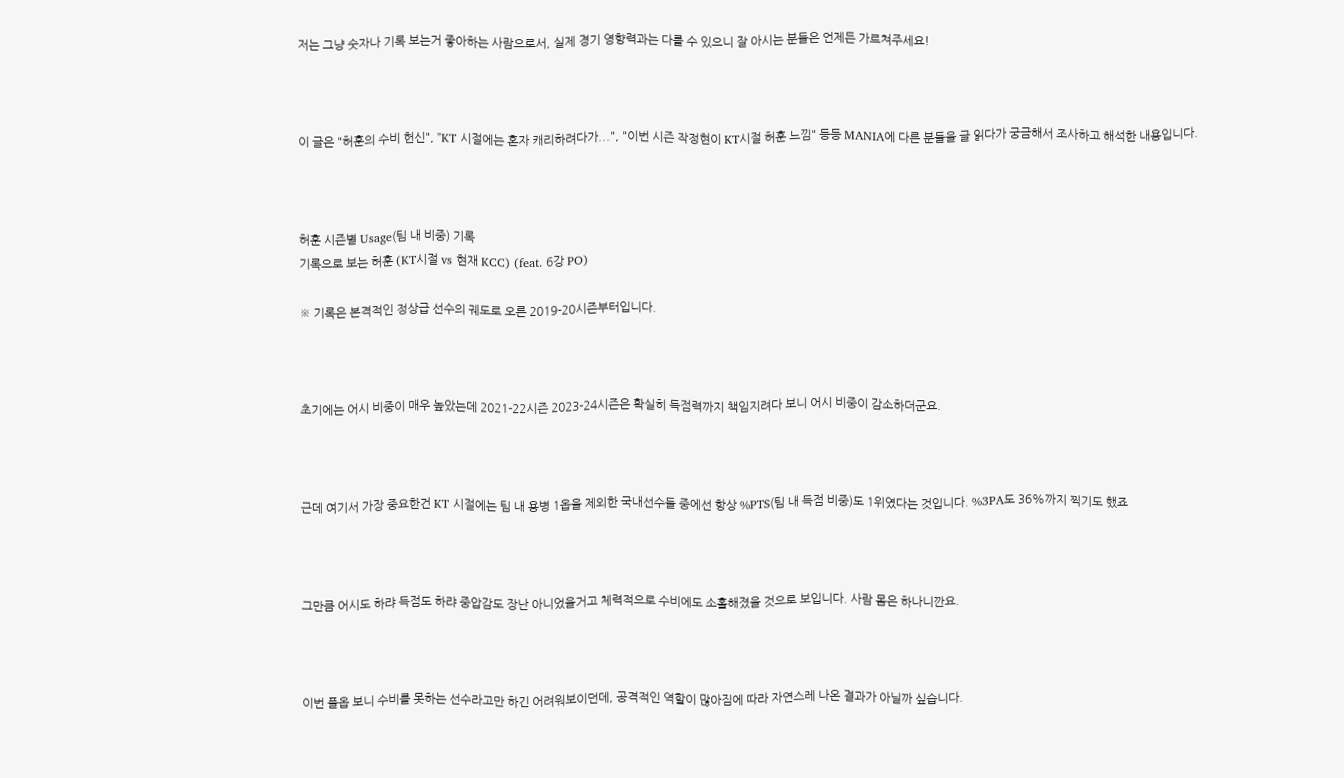저는 그냥 숫자나 기록 보는거 좋아하는 사람으로서, 실제 경기 영향력과는 다를 수 있으니 잘 아시는 분들은 언제든 가르쳐주세요!



이 글은 "허훈의 수비 헌신", "KT 시절에는 혼자 캐리하려다가...", "이번 시즌 작정현이 KT시절 허훈 느낌" 등등 MANIA에 다른 분들을 글 읽다가 궁금해서 조사하고 해석한 내용입니다.



허훈 시즌별 Usage(팀 내 비중) 기록
기록으로 보는 허훈 (KT시절 vs 현재 KCC) (feat. 6강 PO)

※ 기록은 본격적인 정상급 선수의 궤도로 오른 2019-20시즌부터입니다.



초기에는 어시 비중이 매우 높았는데 2021-22시즌 2023-24시즌은 확실히 득점력까지 책임지려다 보니 어시 비중이 감소하더군요.



근데 여기서 가장 중요한건 KT 시절에는 팀 내 용병 1옵을 제외한 국내선수들 중에선 항상 %PTS(팀 내 득점 비중)도 1위였다는 것입니다. %3PA도 36%까지 찍기도 했죠



그만큼 어시도 하랴 득점도 하랴 중압감도 장난 아니었을거고 체력적으로 수비에도 소홀해졌을 것으로 보입니다. 사람 몸은 하나니깐요.



이번 플옵 보니 수비를 못하는 선수라고만 하긴 어려워보이던데, 공격적인 역할이 많아짐에 따라 자연스레 나온 결과가 아닐까 싶습니다.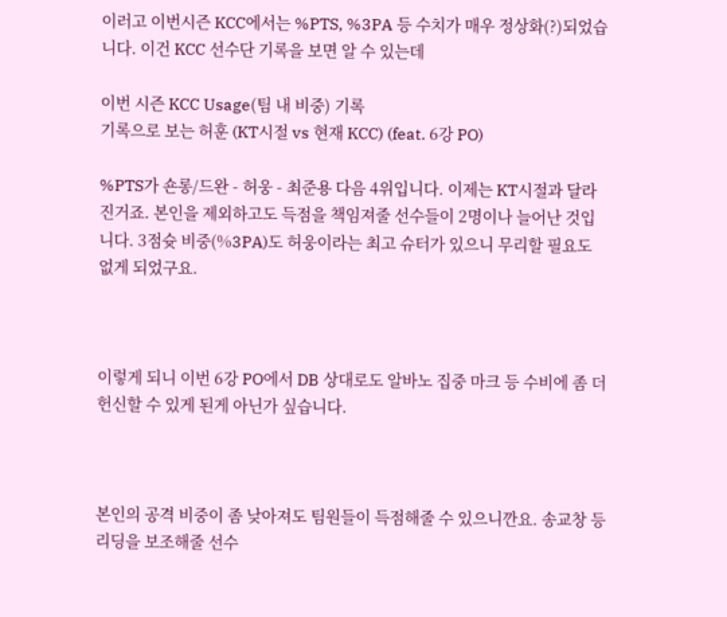이러고 이번시즌 KCC에서는 %PTS, %3PA 등 수치가 매우 정상화(?)되었습니다. 이건 KCC 선수단 기록을 보면 알 수 있는데

이번 시즌 KCC Usage(팀 내 비중) 기록
기록으로 보는 허훈 (KT시절 vs 현재 KCC) (feat. 6강 PO)

%PTS가 숀롱/드완 - 허웅 - 최준용 다음 4위입니다. 이제는 KT시절과 달라진거죠. 본인을 제외하고도 득점을 책임져줄 선수들이 2명이나 늘어난 것입니다. 3점슛 비중(%3PA)도 허웅이라는 최고 슈터가 있으니 무리할 필요도 없게 되었구요.



이렇게 되니 이번 6강 PO에서 DB 상대로도 알바노 집중 마크 등 수비에 좀 더 헌신할 수 있게 된게 아닌가 싶습니다.



본인의 공격 비중이 좀 낮아져도 팀원들이 득점해줄 수 있으니깐요. 송교창 등 리딩을 보조해줄 선수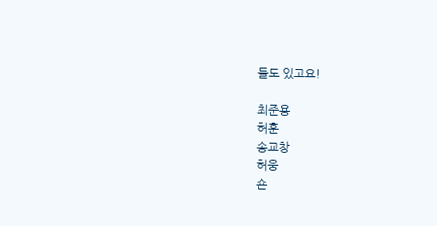들도 있고요!

최준용
허훈
송교창
허웅
숀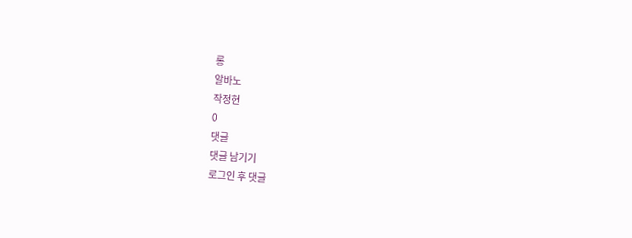롱
알바노
작정현
0
댓글
댓글 남기기
로그인 후 댓글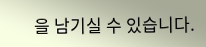을 남기실 수 있습니다.